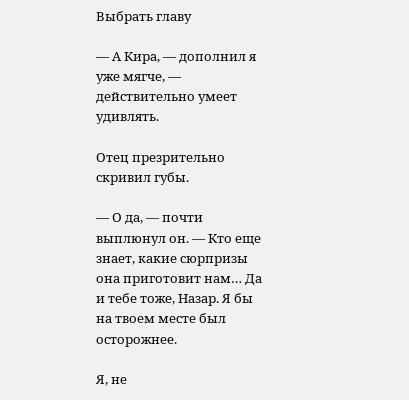Выбрать главу

— А Кира, — дополнил я уже мягче, — действительно умеет удивлять.

Отец презрительно скривил губы.

— О да, — почти выплюнул он. — Кто еще знает, какие сюрпризы она приготовит нам… Да и тебе тоже, Назар. Я бы на твоем месте был осторожнее.

Я, не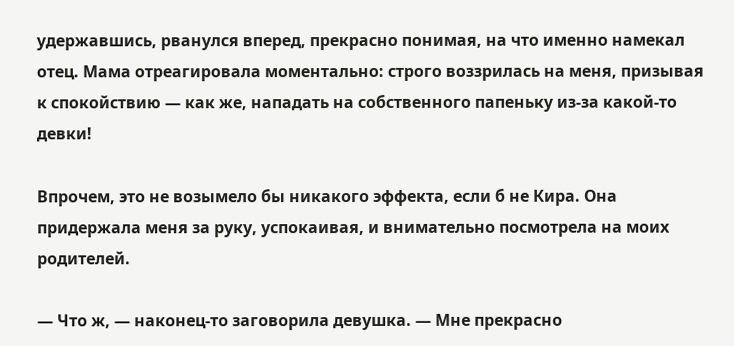удержавшись, рванулся вперед, прекрасно понимая, на что именно намекал отец. Мама отреагировала моментально: строго воззрилась на меня, призывая к спокойствию — как же, нападать на собственного папеньку из-за какой-то девки!

Впрочем, это не возымело бы никакого эффекта, если б не Кира. Она придержала меня за руку, успокаивая, и внимательно посмотрела на моих родителей.

— Что ж, — наконец-то заговорила девушка. — Мне прекрасно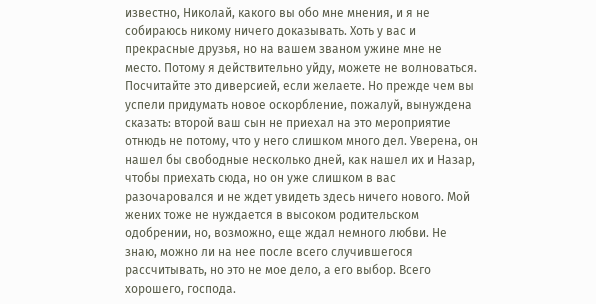известно, Николай, какого вы обо мне мнения, и я не собираюсь никому ничего доказывать. Хоть у вас и прекрасные друзья, но на вашем званом ужине мне не место. Потому я действительно уйду, можете не волноваться. Посчитайте это диверсией, если желаете. Но прежде чем вы успели придумать новое оскорбление, пожалуй, вынуждена сказать: второй ваш сын не приехал на это мероприятие отнюдь не потому, что у него слишком много дел. Уверена, он нашел бы свободные несколько дней, как нашел их и Назар, чтобы приехать сюда, но он уже слишком в вас разочаровался и не ждет увидеть здесь ничего нового. Мой жених тоже не нуждается в высоком родительском одобрении, но, возможно, еще ждал немного любви. Не знаю, можно ли на нее после всего случившегося рассчитывать, но это не мое дело, а его выбор. Всего хорошего, господа.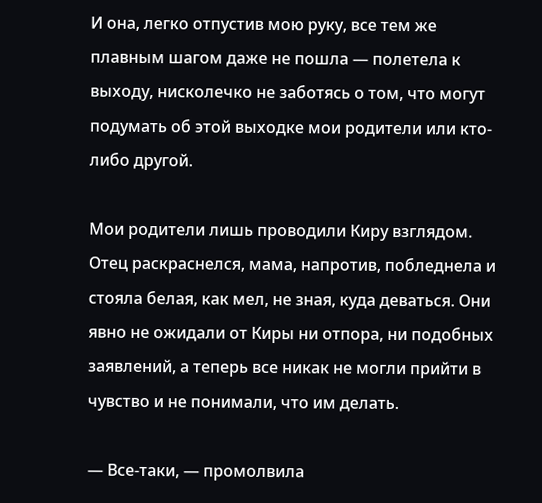И она, легко отпустив мою руку, все тем же плавным шагом даже не пошла — полетела к выходу, нисколечко не заботясь о том, что могут подумать об этой выходке мои родители или кто-либо другой.

Мои родители лишь проводили Киру взглядом. Отец раскраснелся, мама, напротив, побледнела и стояла белая, как мел, не зная, куда деваться. Они явно не ожидали от Киры ни отпора, ни подобных заявлений, а теперь все никак не могли прийти в чувство и не понимали, что им делать.

— Все-таки, — промолвила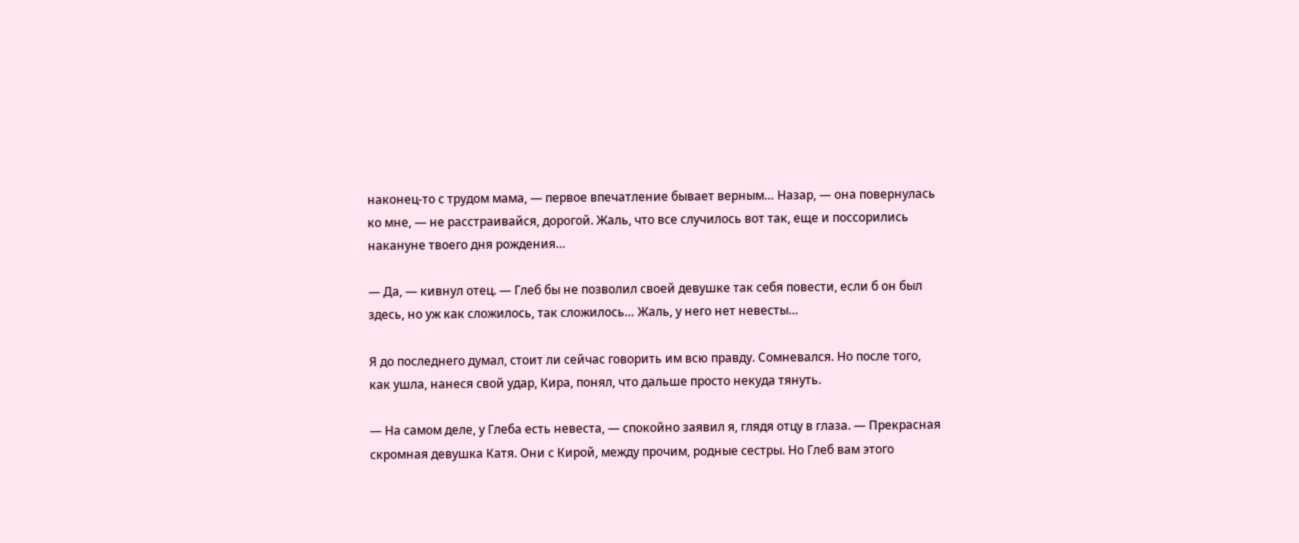наконец-то с трудом мама, — первое впечатление бывает верным… Назар, — она повернулась ко мне, — не расстраивайся, дорогой. Жаль, что все случилось вот так, еще и поссорились накануне твоего дня рождения…

— Да, — кивнул отец. — Глеб бы не позволил своей девушке так себя повести, если б он был здесь, но уж как сложилось, так сложилось… Жаль, у него нет невесты…

Я до последнего думал, стоит ли сейчас говорить им всю правду. Сомневался. Но после того, как ушла, нанеся свой удар, Кира, понял, что дальше просто некуда тянуть.

— На самом деле, у Глеба есть невеста, — спокойно заявил я, глядя отцу в глаза. — Прекрасная скромная девушка Катя. Они с Кирой, между прочим, родные сестры. Но Глеб вам этого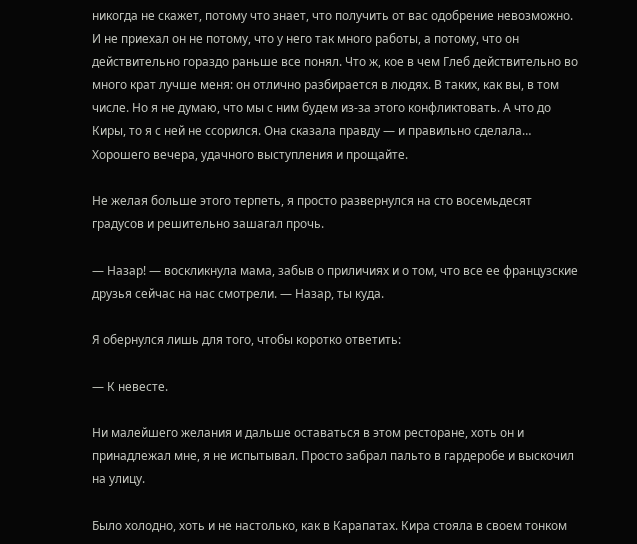никогда не скажет, потому что знает, что получить от вас одобрение невозможно. И не приехал он не потому, что у него так много работы, а потому, что он действительно гораздо раньше все понял. Что ж, кое в чем Глеб действительно во много крат лучше меня: он отлично разбирается в людях. В таких, как вы, в том числе. Но я не думаю, что мы с ним будем из-за этого конфликтовать. А что до Киры, то я с ней не ссорился. Она сказала правду — и правильно сделала… Хорошего вечера, удачного выступления и прощайте.

Не желая больше этого терпеть, я просто развернулся на сто восемьдесят градусов и решительно зашагал прочь.

— Назар! — воскликнула мама, забыв о приличиях и о том, что все ее французские друзья сейчас на нас смотрели. — Назар, ты куда.

Я обернулся лишь для того, чтобы коротко ответить:

— К невесте.

Ни малейшего желания и дальше оставаться в этом ресторане, хоть он и принадлежал мне, я не испытывал. Просто забрал пальто в гардеробе и выскочил на улицу.

Было холодно, хоть и не настолько, как в Карапатах. Кира стояла в своем тонком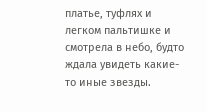платье, туфлях и легком пальтишке и смотрела в небо, будто ждала увидеть какие-то иные звезды.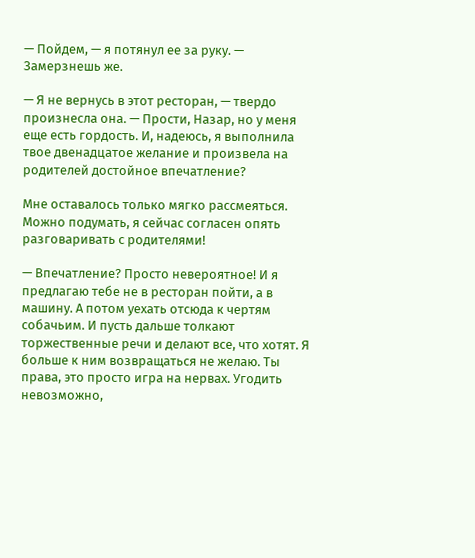— Пойдем, — я потянул ее за руку. — Замерзнешь же.

— Я не вернусь в этот ресторан, — твердо произнесла она. — Прости, Назар, но у меня еще есть гордость. И, надеюсь, я выполнила твое двенадцатое желание и произвела на родителей достойное впечатление?

Мне оставалось только мягко рассмеяться. Можно подумать, я сейчас согласен опять разговаривать с родителями!

— Впечатление? Просто невероятное! И я предлагаю тебе не в ресторан пойти, а в машину. А потом уехать отсюда к чертям собачьим. И пусть дальше толкают торжественные речи и делают все, что хотят. Я больше к ним возвращаться не желаю. Ты права, это просто игра на нервах. Угодить невозможно,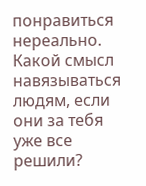понравиться нереально. Какой смысл навязываться людям, если они за тебя уже все решили?